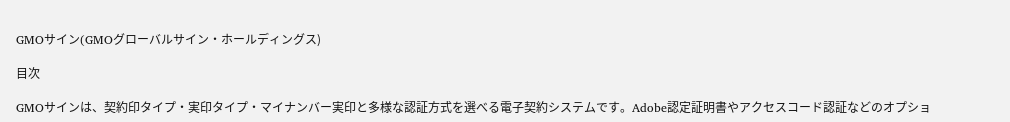GMOサイン(GMOグローバルサイン・ホールディングス)

目次

GMOサインは、契約印タイプ・実印タイプ・マイナンバー実印と多様な認証方式を選べる電子契約システムです。Adobe認定証明書やアクセスコード認証などのオプショ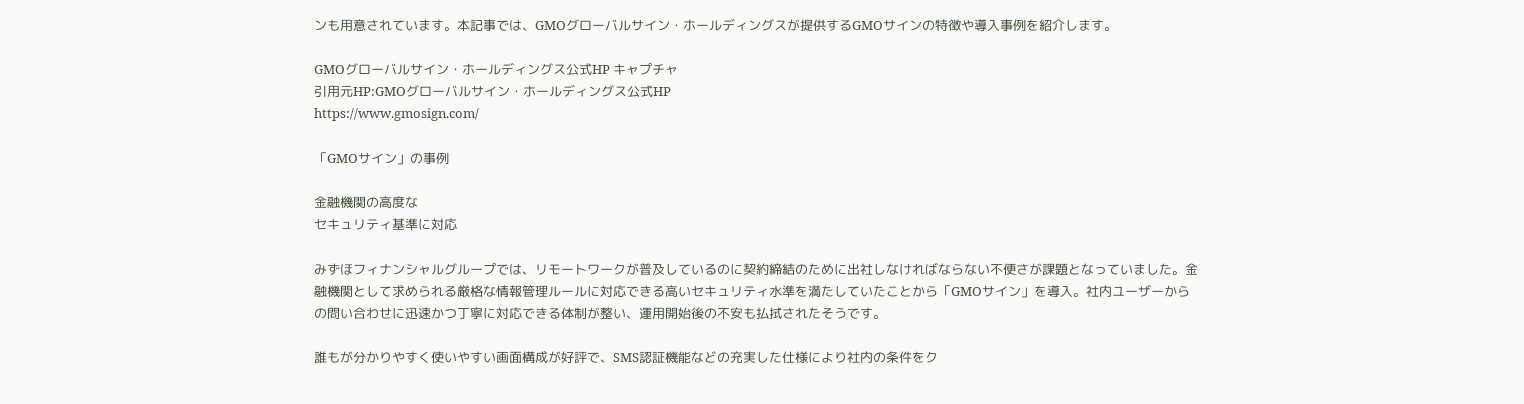ンも用意されています。本記事では、GMOグローバルサイン・ホールディングスが提供するGMOサインの特徴や導入事例を紹介します。

GMOグローバルサイン・ホールディングス公式HP キャプチャ
引用元HP:GMOグローバルサイン・ホールディングス公式HP
https://www.gmosign.com/

「GMOサイン」の事例

金融機関の高度な
セキュリティ基準に対応

みずほフィナンシャルグループでは、リモートワークが普及しているのに契約締結のために出社しなければならない不便さが課題となっていました。金融機関として求められる厳格な情報管理ルールに対応できる高いセキュリティ水準を満たしていたことから「GMOサイン」を導入。社内ユーザーからの問い合わせに迅速かつ丁寧に対応できる体制が整い、運用開始後の不安も払拭されたそうです。

誰もが分かりやすく使いやすい画面構成が好評で、SMS認証機能などの充実した仕様により社内の条件をク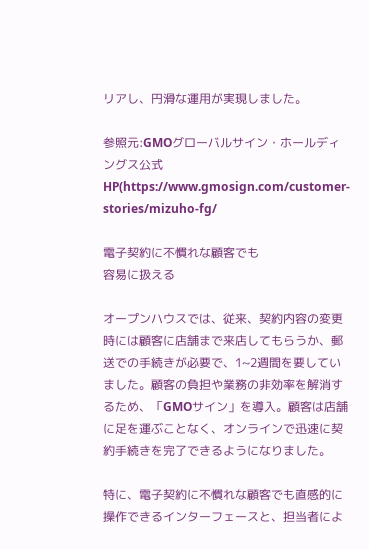リアし、円滑な運用が実現しました。

参照元:GMOグローバルサイン・ホールディングス公式HP(https://www.gmosign.com/customer-stories/mizuho-fg/

電子契約に不慣れな顧客でも
容易に扱える

オープンハウスでは、従来、契約内容の変更時には顧客に店舗まで来店してもらうか、郵送での手続きが必要で、1~2週間を要していました。顧客の負担や業務の非効率を解消するため、「GMOサイン」を導入。顧客は店舗に足を運ぶことなく、オンラインで迅速に契約手続きを完了できるようになりました。

特に、電子契約に不慣れな顧客でも直感的に操作できるインターフェースと、担当者によ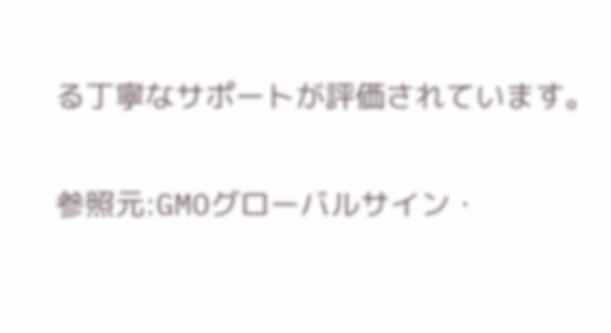る丁寧なサポートが評価されています。

参照元:GMOグローバルサイン・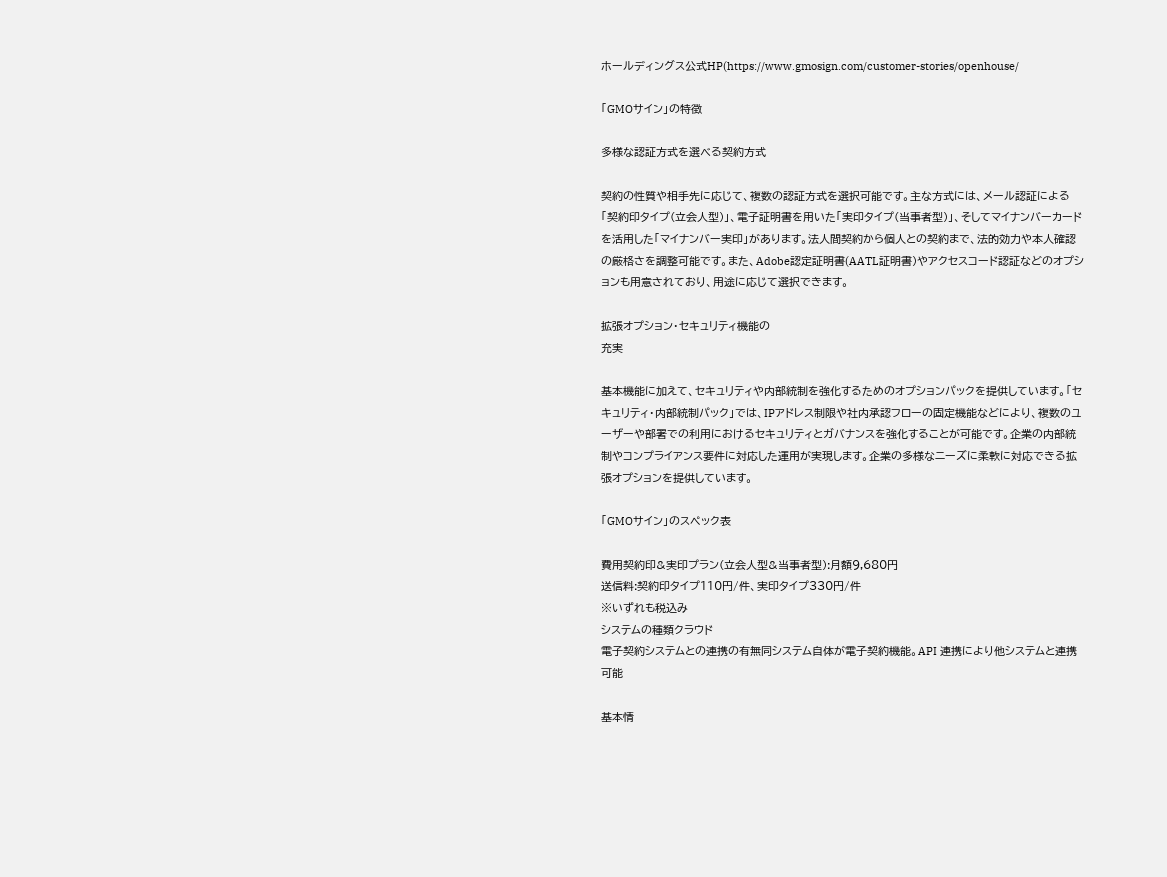ホールディングス公式HP(https://www.gmosign.com/customer-stories/openhouse/

「GMOサイン」の特徴

多様な認証方式を選べる契約方式

契約の性質や相手先に応じて、複数の認証方式を選択可能です。主な方式には、メール認証による「契約印タイプ(立会人型)」、電子証明書を用いた「実印タイプ(当事者型)」、そしてマイナンバーカードを活用した「マイナンバー実印」があります。法人間契約から個人との契約まで、法的効力や本人確認の厳格さを調整可能です。また、Adobe認定証明書(AATL証明書)やアクセスコード認証などのオプションも用意されており、用途に応じて選択できます。

拡張オプション・セキュリティ機能の
充実

基本機能に加えて、セキュリティや内部統制を強化するためのオプションパックを提供しています。「セキュリティ・内部統制パック」では、IPアドレス制限や社内承認フローの固定機能などにより、複数のユーザーや部署での利用におけるセキュリティとガバナンスを強化することが可能です。企業の内部統制やコンプライアンス要件に対応した運用が実現します。企業の多様なニーズに柔軟に対応できる拡張オプションを提供しています。

「GMOサイン」のスペック表

費用契約印&実印プラン(立会人型&当事者型):月額9,680円
送信料:契約印タイプ110円/件、実印タイプ330円/件
※いずれも税込み
システムの種類クラウド
電子契約システムとの連携の有無同システム自体が電子契約機能。API 連携により他システムと連携可能

基本情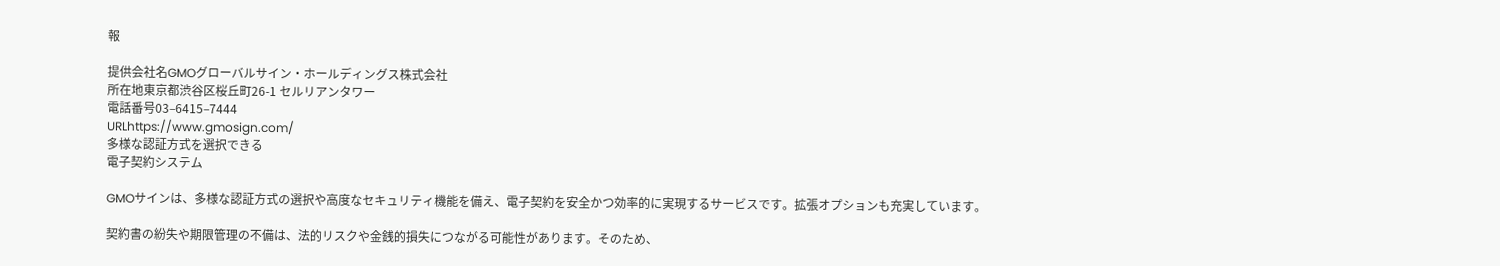報

提供会社名GMOグローバルサイン・ホールディングス株式会社
所在地東京都渋⾕区桜丘町26-1 セルリアンタワー
電話番号03‒6415‒7444
URLhttps://www.gmosign.com/
多様な認証方式を選択できる
電子契約システム

GMOサインは、多様な認証方式の選択や高度なセキュリティ機能を備え、電子契約を安全かつ効率的に実現するサービスです。拡張オプションも充実しています。

契約書の紛失や期限管理の不備は、法的リスクや金銭的損失につながる可能性があります。そのため、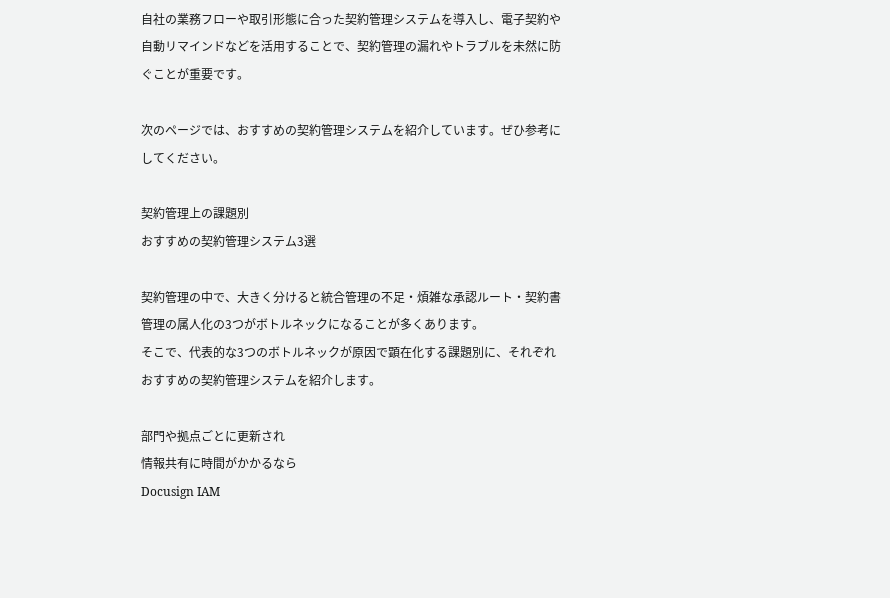自社の業務フローや取引形態に合った契約管理システムを導入し、電子契約や自動リマインドなどを活用することで、契約管理の漏れやトラブルを未然に防ぐことが重要です。

次のページでは、おすすめの契約管理システムを紹介しています。ぜひ参考にしてください。

契約管理上の課題別
おすすめの契約管理システム3選

契約管理の中で、大きく分けると統合管理の不足・煩雑な承認ルート・契約書管理の属人化の3つがボトルネックになることが多くあります。
そこで、代表的な3つのボトルネックが原因で顕在化する課題別に、それぞれおすすめの契約管理システムを紹介します。

部門や拠点ごとに更新され
情報共有に時間がかかるなら
Docusign IAM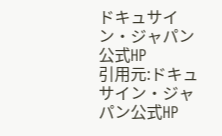ドキュサイン・ジャパン公式HP
引用元:ドキュサイン・ジャパン公式HP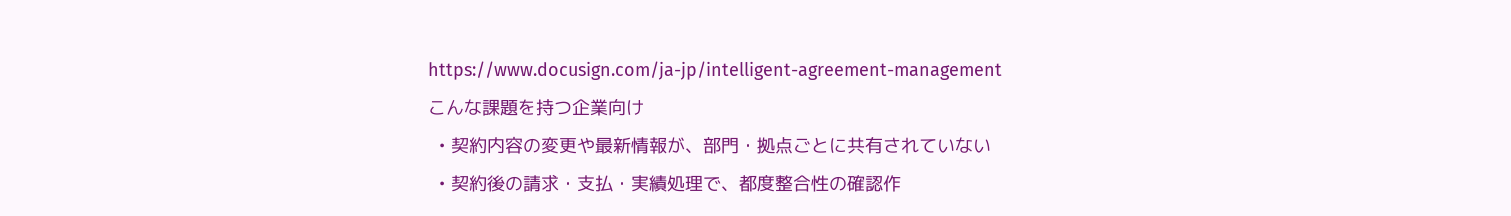https://www.docusign.com/ja-jp/intelligent-agreement-management
こんな課題を持つ企業向け
  • 契約内容の変更や最新情報が、部門・拠点ごとに共有されていない
  • 契約後の請求・支払・実績処理で、都度整合性の確認作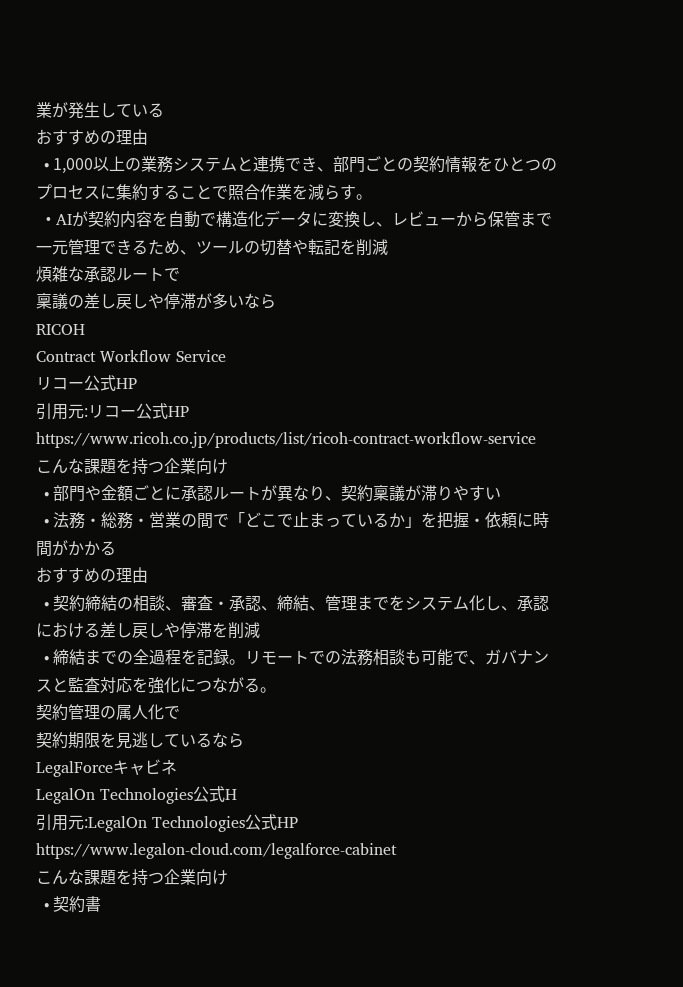業が発生している
おすすめの理由
  • 1,000以上の業務システムと連携でき、部門ごとの契約情報をひとつのプロセスに集約することで照合作業を減らす。
  • AIが契約内容を自動で構造化データに変換し、レビューから保管まで一元管理できるため、ツールの切替や転記を削減
煩雑な承認ルートで
稟議の差し戻しや停滞が多いなら
RICOH
Contract Workflow Service
リコー公式HP
引用元:リコー公式HP
https://www.ricoh.co.jp/products/list/ricoh-contract-workflow-service
こんな課題を持つ企業向け
  • 部門や金額ごとに承認ルートが異なり、契約稟議が滞りやすい
  • 法務・総務・営業の間で「どこで止まっているか」を把握・依頼に時間がかかる
おすすめの理由
  • 契約締結の相談、審査・承認、締結、管理までをシステム化し、承認における差し戻しや停滞を削減
  • 締結までの全過程を記録。リモートでの法務相談も可能で、ガバナンスと監査対応を強化につながる。
契約管理の属人化で
契約期限を見逃しているなら
LegalForceキャビネ
LegalOn Technologies公式H
引用元:LegalOn Technologies公式HP
https://www.legalon-cloud.com/legalforce-cabinet
こんな課題を持つ企業向け
  • 契約書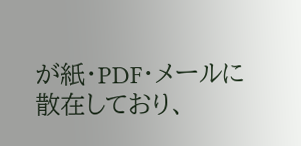が紙・PDF・メールに散在しており、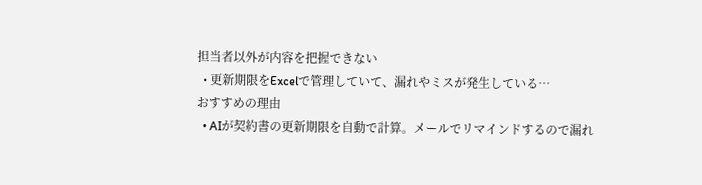担当者以外が内容を把握できない
  • 更新期限をExcelで管理していて、漏れやミスが発生している…
おすすめの理由
  • AIが契約書の更新期限を⾃動で計算。メールでリマインドするので漏れ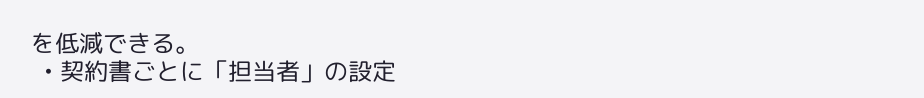を低減できる。
  • 契約書ごとに「担当者」の設定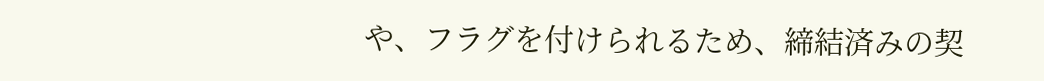や、フラグを付けられるため、締結済みの契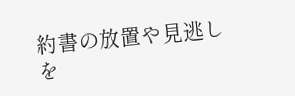約書の放置や見逃しを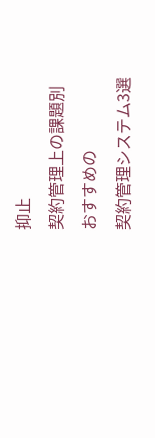抑止
契約管理上の課題別
おすすめの
契約管理システム3選